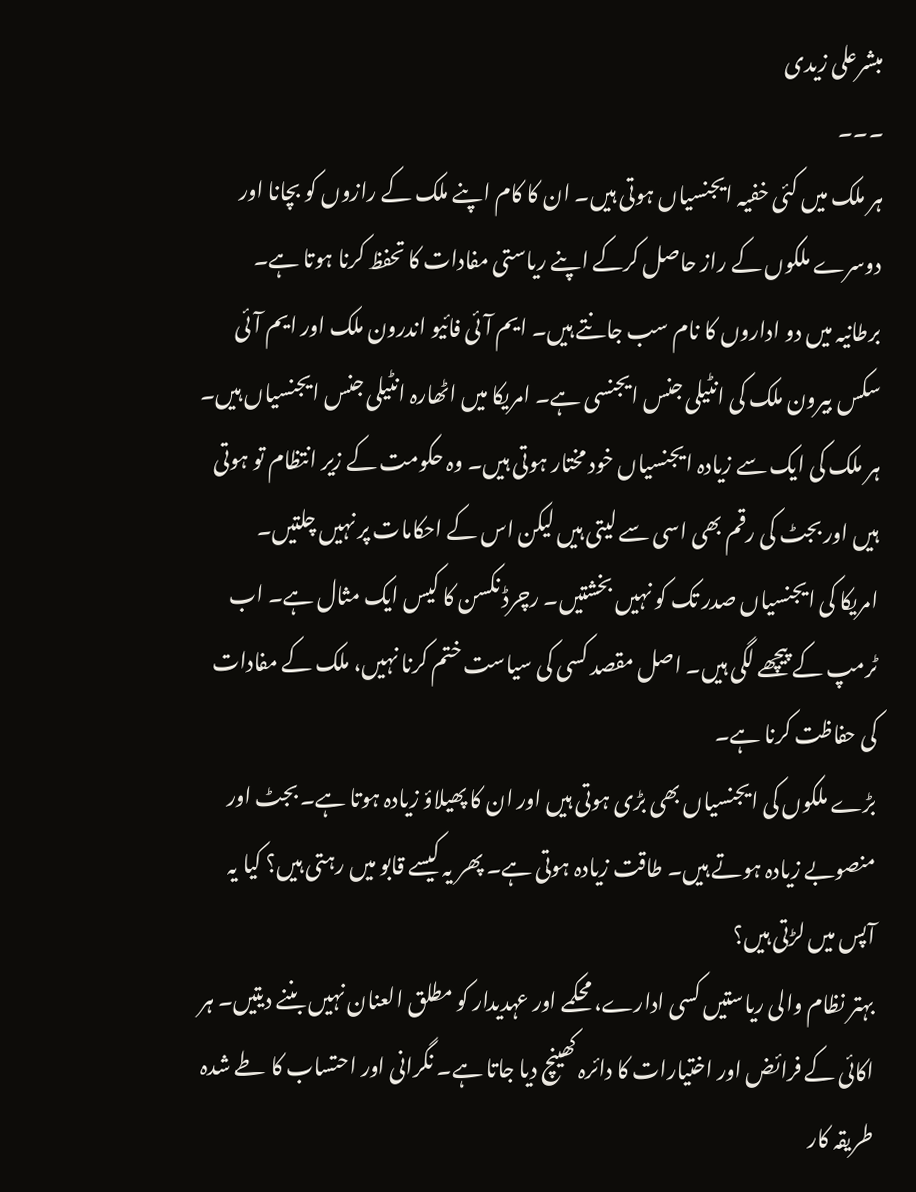مبشرعلی زیدی
۔۔۔
ہر ملک میں کئی خفیہ ایجنسیاں ہوتی ہیں۔ ان کا کام اپنے ملک کے رازوں کو بچانا اور دوسرے ملکوں کے راز حاصل کرکے اپنے ریاستی مفادات کا تحفظ کرنا ہوتا ہے۔
برطانیہ میں دو اداروں کا نام سب جانتے ہیں۔ ایم آئی فائیو اندرون ملک اور ایم آئی سکس بیرون ملک کی انٹیلی جنس ایجنسی ہے۔ امریکا میں اٹھارہ انٹیلی جنس ایجنسیاں ہیں۔
ہر ملک کی ایک سے زیادہ ایجنسیاں خود مختار ہوتی ہیں۔ وہ حکومت کے زیر انتظام تو ہوتی ہیں اور بجٹ کی رقم بھی اسی سے لیتی ہیں لیکن اس کے احکامات پر نہیں چلتیں۔
امریکا کی ایجنسیاں صدر تک کو نہیں بخشتیں۔ رچرڈ نکسن کا کیس ایک مثال ہے۔ اب ٹرمپ کے پیچھے لگی ہیں۔ اصل مقصد کسی کی سیاست ختم کرنا نہیں، ملک کے مفادات کی حفاظت کرنا ہے۔
بڑے ملکوں کی ایجنسیاں بھی بڑی ہوتی ہیں اور ان کا پھیلاؤ زیادہ ہوتا ہے۔ بجٹ اور منصوبے زیادہ ہوتے ہیں۔ طاقت زیادہ ہوتی ہے۔ پھر یہ کیسے قابو میں رہتی ہیں؟ کیا یہ آپس میں لڑتی ہیں؟
بہتر نظام والی ریاستیں کسی ادارے، محکمے اور عہدیدار کو مطلق العنان نہیں بننے دیتیں۔ ہر اکائی کے فرائض اور اختیارات کا دائرہ کھینچ دیا جاتا ہے۔ نگرانی اور احتساب کا طے شدہ طریقہ کار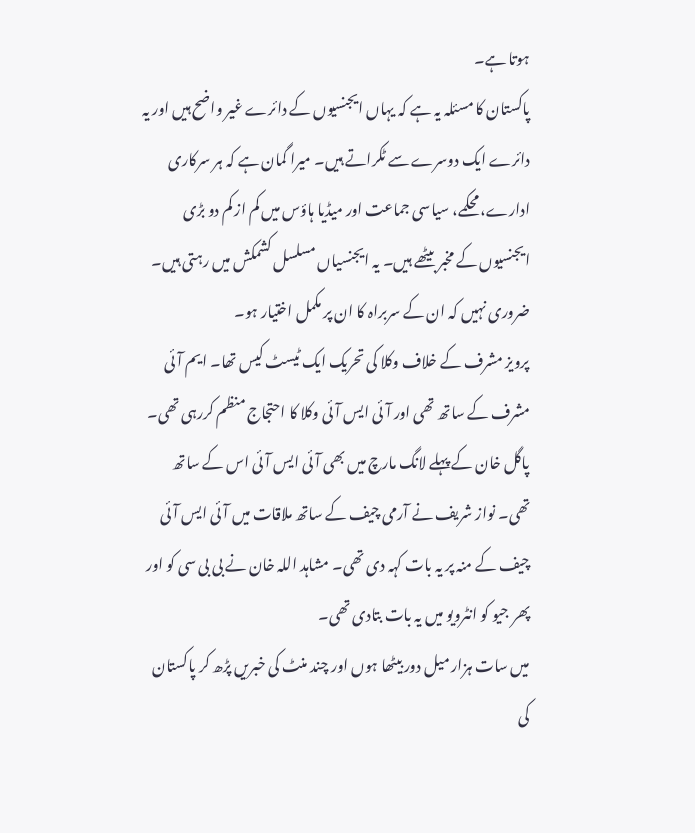ہوتا ہے۔
پاکستان کا مسئلہ یہ ہے کہ یہاں ایجنسیوں کے دائرے غیر واضح ہیں اور یہ دائرے ایک دوسرے سے ٹکراتے ہیں۔ میرا گمان ہے کہ ہر سرکاری ادارے، محکمے، سیاسی جماعت اور میڈیا ہاؤس میں کم از کم دو بڑی ایجنسیوں کے مخبر بیٹھے ہیں۔ یہ ایجنسیاں مسلسل کشمکش میں رہتی ہیں۔ ضروری نہیں کہ ان کے سربراہ کا ان پر مکمل اختیار ہو۔
پرویز مشرف کے خلاف وکلا کی تحریک ایک ٹیسٹ کیس تھا۔ ایم آئی مشرف کے ساتھ تھی اور آئی ایس آئی وکلا کا احتجاج منظم کررہی تھی۔
پاگل خان کے پہلے لانگ مارچ میں بھی آئی ایس آئی اس کے ساتھ تھی۔ نواز شریف نے آرمی چیف کے ساتھ ملاقات میں آئی ایس آئی چیف کے منہ پر یہ بات کہہ دی تھی۔ مشاہد اللہ خان نے بی بی سی کو اور پھر جیو کو انٹرویو میں یہ بات بتادی تھی۔
میں سات ہزار میل دور بیٹھا ہوں اور چند منٹ کی خبریں پڑھ کر پاکستان کی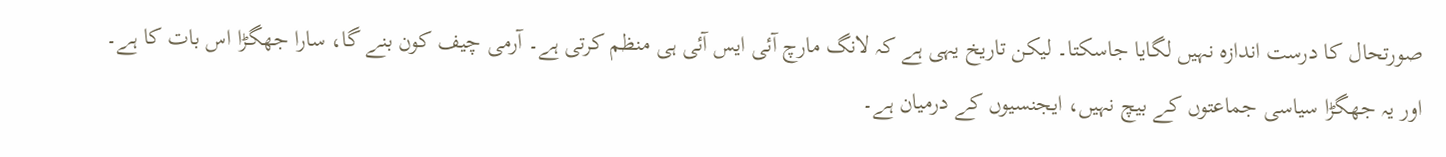صورتحال کا درست اندازہ نہیں لگایا جاسکتا۔ لیکن تاریخ یہی ہے کہ لانگ مارچ آئی ایس آئی ہی منظم کرتی ہے۔ آرمی چیف کون بنے گا، سارا جھگڑا اس بات کا ہے۔ اور یہ جھگڑا سیاسی جماعتوں کے بیچ نہیں، ایجنسیوں کے درمیان ہے۔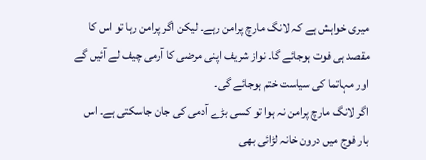میری خواہش ہے کہ لانگ مارچ پرامن رہے۔ لیکن اگر پرامن رہا تو اس کا مقصد ہی فوت ہوجائے گا۔ نواز شریف اپنی مرضی کا آرمی چیف لے آئیں گے اور مہاتما کی سیاست ختم ہوجائے گی۔
اگر لانگ مارچ پرامن نہ ہوا تو کسی بڑے آدمی کی جان جاسکتی ہے۔ اس بار فوج میں درون خانہ لڑائی بھی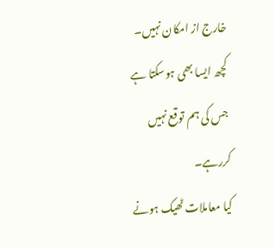خارج از امکان نہیں۔ کچھ ایسا بھی ہوسکتا ہے جس کی ہم توقع نہیں کررہے۔
کیا معاملات ٹھیک ہونے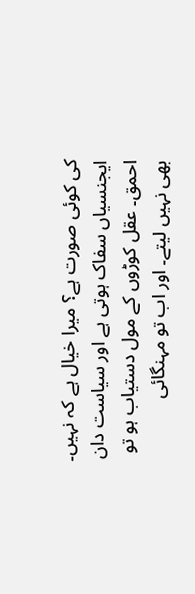کی کوئی صورت ہے؟ میرا خیال ہے کہ نہیں۔ ایجنسیاں سفاک ہوتی ہے اور سیاست دان احمق۔ عقل کوڑوں کے مول دستیاب ہو تو بھی نہیں لیتے۔ اور اب تو مہنگائی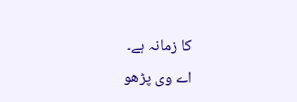کا زمانہ ہے۔
اے وی پڑھو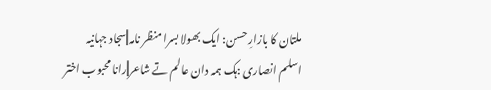ملتان کا بازارِ حسن: ایک بھولا بسرا منظر نامہ||سجاد جہانیہ
اسلم انصاری :ہک ہمہ دان عالم تے شاعر||رانا محبوب اختر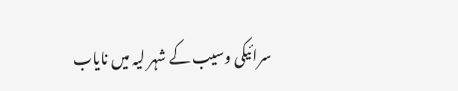سرائیکی وسیب کے شہر لیہ میں نایاب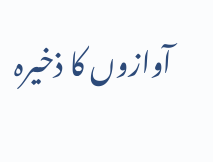آوازوں کا ذخیرہ